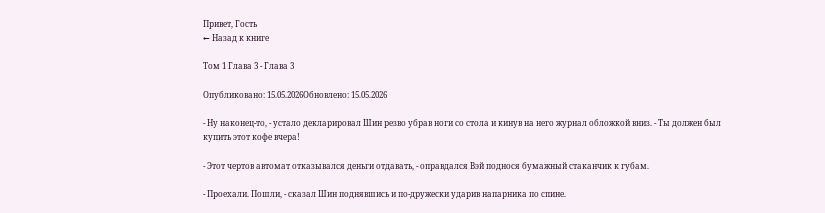Привет, Гость
← Назад к книге

Том 1 Глава 3 - Глава 3

Опубликовано: 15.05.2026Обновлено: 15.05.2026

- Ну наконец-то, - устало декларировал Шин резво убрав ноги со стола и кинув на него журнал обложкой вниз. - Ты должен был купить этот кофе вчера!

- Этот чертов автомат отказывался деньги отдавать, - оправдался Вэй поднося бумажный стаканчик к губам.

- Проехали. Пошли, - сказал Шин поднявшись и по-дружески ударив напарника по спине.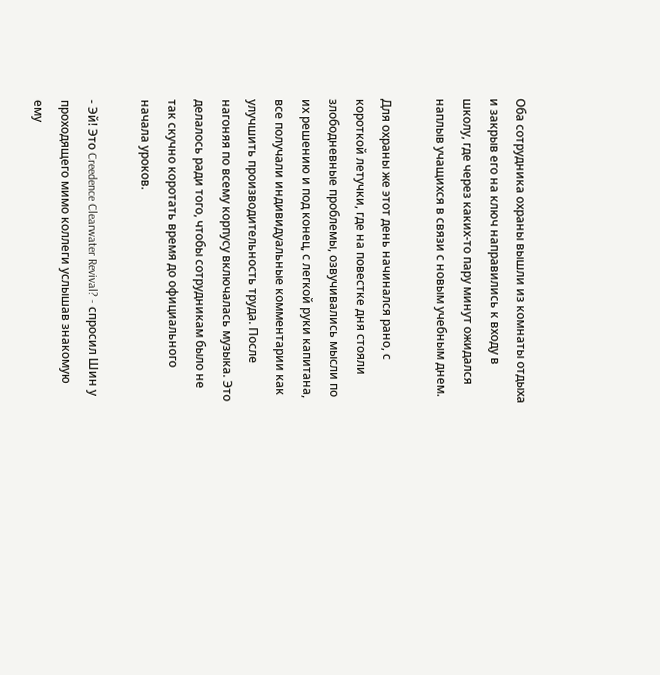Оба сотрудника охраны вышли из комнаты отдыха и закрыв его на ключ направились к входу в школу, где через каких-то пару минут ожидался наплыв учащихся в связи с новым учебным днем.

Для охраны же этот день начинался рано, с короткой летучки, где на повестке дня стояли злободневные проблемы, озвучивались мысли по их решению и под конец, с легкой руки капитана, все получали индивидуальные комментарии как улучшить производительность труда. После нагоняя по всему корпусу включалась музыка. Это делалось ради того, чтобы сотрудникам было не так скучно коротать время до официального начала уроков.

- Эй! Это Creedence Clearwater Revival? - спросил Шин у проходящего мимо коллеги услышав знакомую ему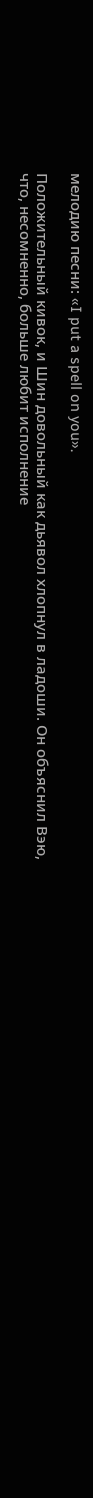мелодию песни: «I put a spell on you».

Положительный кивок, и Шин довольный как дьявол хлопнул в ладоши. Он объяснил Вэю, что, несомненно, больше любит исполнение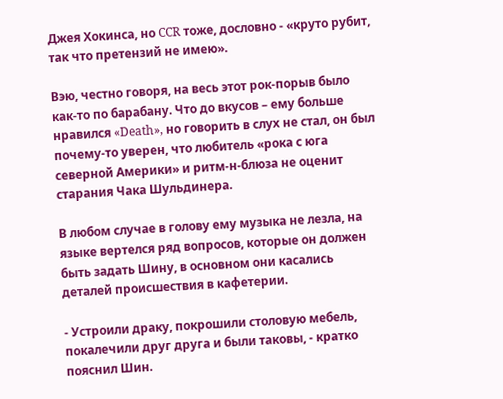Джея Хокинса, но CCR тоже, дословно - «круто рубит, так что претензий не имею».

Вэю, честно говоря, на весь этот рок-порыв было как-то по барабану. Что до вкусов – ему больше нравился «Death», но говорить в слух не стал, он был почему-то уверен, что любитель «рока с юга северной Америки» и ритм-н-блюза не оценит старания Чака Шульдинера.

В любом случае в голову ему музыка не лезла, на языке вертелся ряд вопросов, которые он должен быть задать Шину, в основном они касались деталей происшествия в кафетерии.

- Устроили драку, покрошили столовую мебель, покалечили друг друга и были таковы, - кратко пояснил Шин.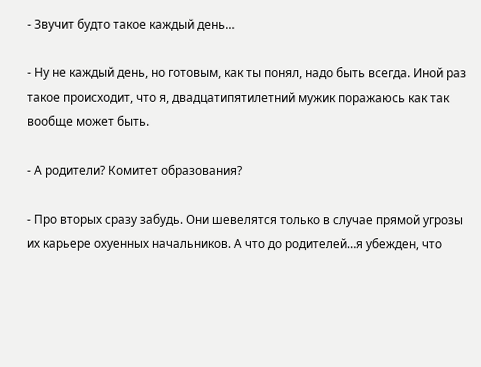- Звучит будто такое каждый день…

- Ну не каждый день, но готовым, как ты понял, надо быть всегда. Иной раз такое происходит, что я, двадцатипятилетний мужик поражаюсь как так вообще может быть.

- А родители? Комитет образования?

- Про вторых сразу забудь. Они шевелятся только в случае прямой угрозы их карьере охуенных начальников. А что до родителей…я убежден, что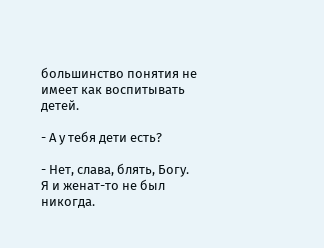большинство понятия не имеет как воспитывать детей.

- А у тебя дети есть?

- Нет, слава, блять, Богу. Я и женат-то не был никогда.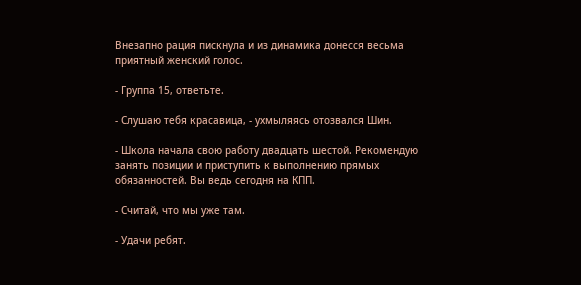Внезапно рация пискнула и из динамика донесся весьма приятный женский голос.

- Группа 15, ответьте.

- Слушаю тебя красавица, - ухмыляясь отозвался Шин.

- Школа начала свою работу двадцать шестой. Рекомендую занять позиции и приступить к выполнению прямых обязанностей. Вы ведь сегодня на КПП.

- Считай, что мы уже там.

- Удачи ребят.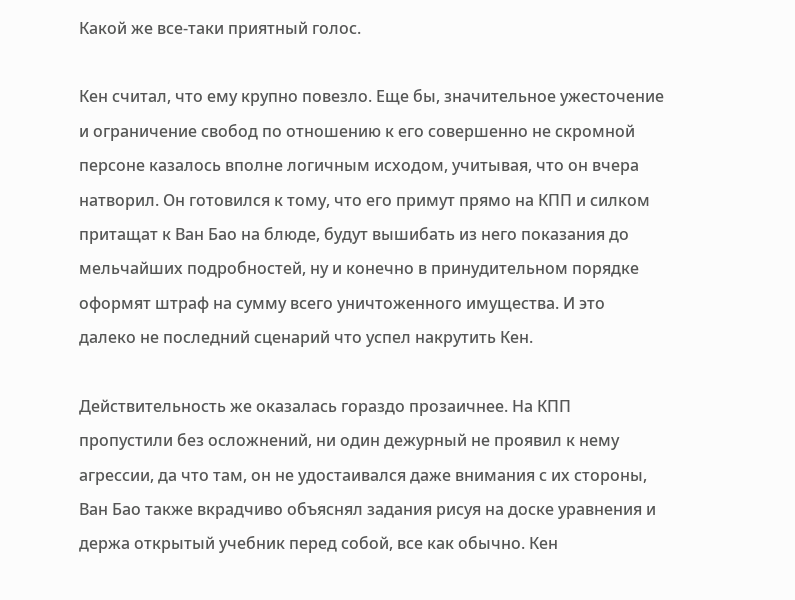Какой же все-таки приятный голос.

Кен считал, что ему крупно повезло. Еще бы, значительное ужесточение и ограничение свобод по отношению к его совершенно не скромной персоне казалось вполне логичным исходом, учитывая, что он вчера натворил. Он готовился к тому, что его примут прямо на КПП и силком притащат к Ван Бао на блюде, будут вышибать из него показания до мельчайших подробностей, ну и конечно в принудительном порядке оформят штраф на сумму всего уничтоженного имущества. И это далеко не последний сценарий что успел накрутить Кен.

Действительность же оказалась гораздо прозаичнее. На КПП пропустили без осложнений, ни один дежурный не проявил к нему агрессии, да что там, он не удостаивался даже внимания с их стороны, Ван Бао также вкрадчиво объяснял задания рисуя на доске уравнения и держа открытый учебник перед собой, все как обычно. Кен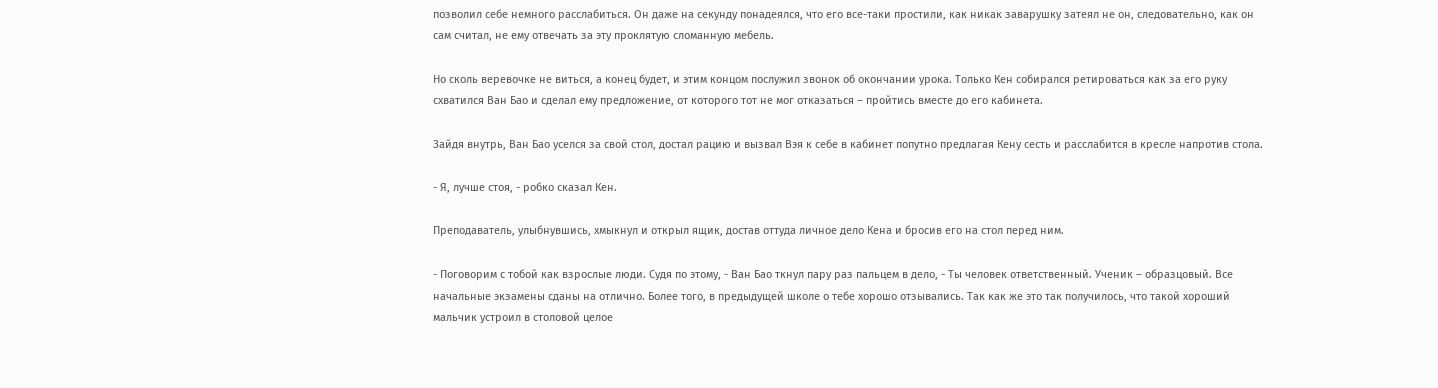позволил себе немного расслабиться. Он даже на секунду понадеялся, что его все-таки простили, как никак заварушку затеял не он, следовательно, как он сам считал, не ему отвечать за эту проклятую сломанную мебель.

Но сколь веревочке не виться, а конец будет, и этим концом послужил звонок об окончании урока. Только Кен собирался ретироваться как за его руку схватился Ван Бао и сделал ему предложение, от которого тот не мог отказаться – пройтись вместе до его кабинета.

Зайдя внутрь, Ван Бао уселся за свой стол, достал рацию и вызвал Вэя к себе в кабинет попутно предлагая Кену сесть и расслабится в кресле напротив стола.

- Я, лучше стоя, - робко сказал Кен.

Преподаватель, улыбнувшись, хмыкнул и открыл ящик, достав оттуда личное дело Кена и бросив его на стол перед ним.

- Поговорим с тобой как взрослые люди. Судя по этому, - Ван Бао ткнул пару раз пальцем в дело, - Ты человек ответственный. Ученик – образцовый. Все начальные экзамены сданы на отлично. Более того, в предыдущей школе о тебе хорошо отзывались. Так как же это так получилось, что такой хороший мальчик устроил в столовой целое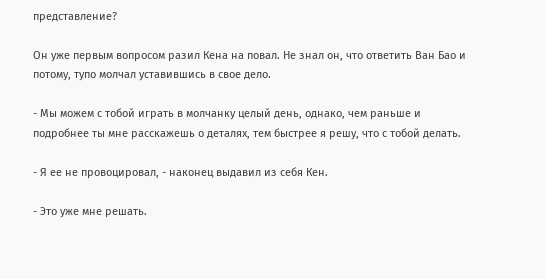представление?

Он уже первым вопросом разил Кена на повал. Не знал он, что ответить Ван Бао и потому, тупо молчал уставившись в свое дело.

- Мы можем с тобой играть в молчанку целый день, однако, чем раньше и подробнее ты мне расскажешь о деталях, тем быстрее я решу, что с тобой делать.

- Я ее не провоцировал, - наконец выдавил из себя Кен.

- Это уже мне решать.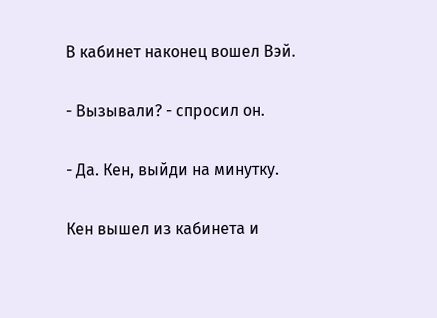В кабинет наконец вошел Вэй.

- Вызывали? - спросил он.

- Да. Кен, выйди на минутку.

Кен вышел из кабинета и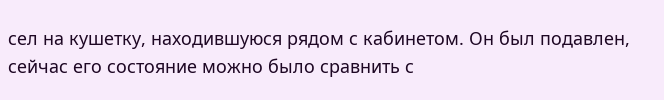сел на кушетку, находившуюся рядом с кабинетом. Он был подавлен, сейчас его состояние можно было сравнить с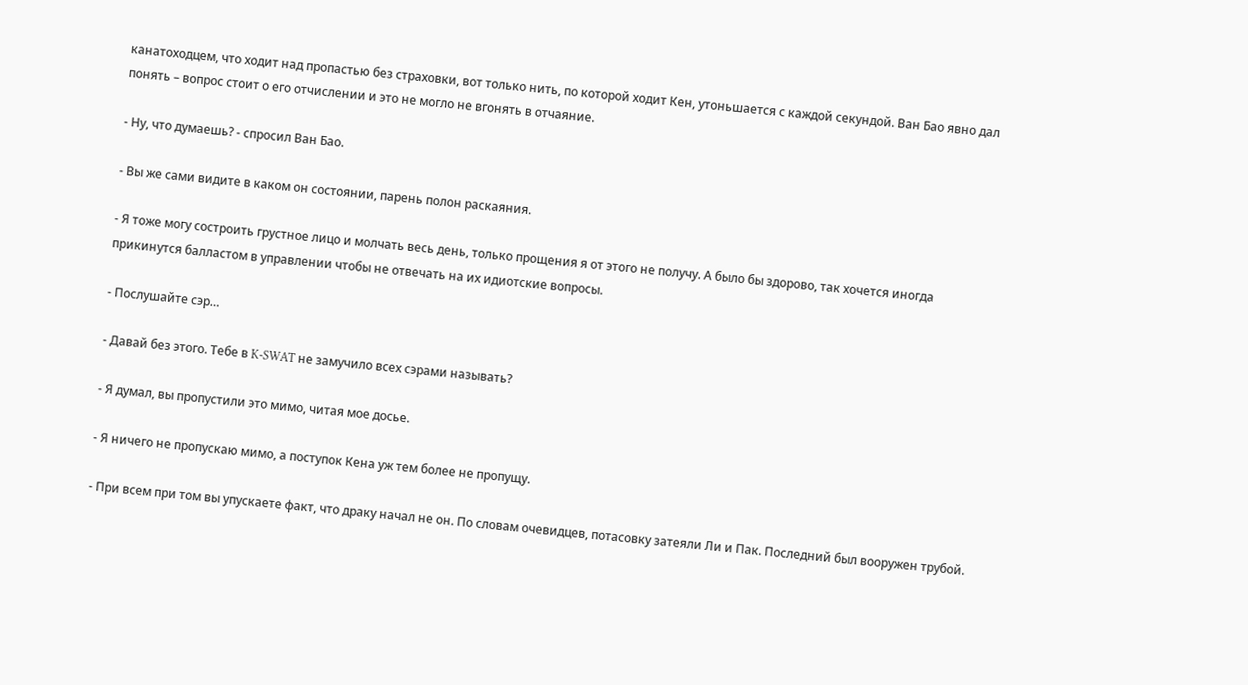канатоходцем, что ходит над пропастью без страховки, вот только нить, по которой ходит Кен, утоньшается с каждой секундой. Ван Бао явно дал понять – вопрос стоит о его отчислении и это не могло не вгонять в отчаяние.

- Ну, что думаешь? - спросил Ван Бао.

- Вы же сами видите в каком он состоянии, парень полон раскаяния.

- Я тоже могу состроить грустное лицо и молчать весь день, только прощения я от этого не получу. А было бы здорово, так хочется иногда прикинутся балластом в управлении чтобы не отвечать на их идиотские вопросы.

- Послушайте сэр…

- Давай без этого. Тебе в K-SWAT не замучило всех сэрами называть?

- Я думал, вы пропустили это мимо, читая мое досье.

- Я ничего не пропускаю мимо, а поступок Кена уж тем более не пропущу.

- При всем при том вы упускаете факт, что драку начал не он. По словам очевидцев, потасовку затеяли Ли и Пак. Последний был вооружен трубой.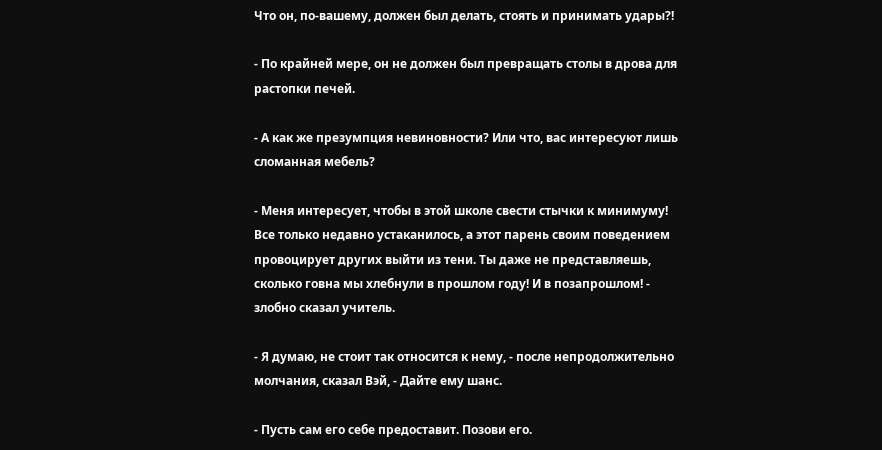Что он, по-вашему, должен был делать, стоять и принимать удары?!

- По крайней мере, он не должен был превращать столы в дрова для растопки печей.

- А как же презумпция невиновности? Или что, вас интересуют лишь сломанная мебель?

- Меня интересует, чтобы в этой школе свести стычки к минимуму! Все только недавно устаканилось, а этот парень своим поведением провоцирует других выйти из тени. Ты даже не представляешь, сколько говна мы хлебнули в прошлом году! И в позапрошлом! - злобно сказал учитель.

- Я думаю, не стоит так относится к нему, - после непродолжительно молчания, сказал Вэй, - Дайте ему шанс.

- Пусть сам его себе предоставит. Позови его.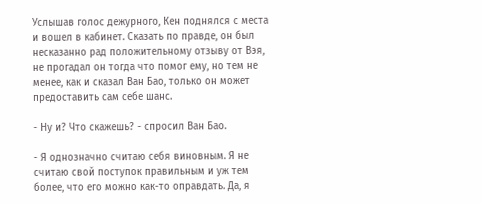Услышав голос дежурного, Кен поднялся с места и вошел в кабинет. Сказать по правде, он был несказанно рад положительному отзыву от Вэя, не прогадал он тогда что помог ему, но тем не менее, как и сказал Ван Бао, только он может предоставить сам себе шанс.

- Ну и? Что скажешь? - спросил Ван Бао.

- Я однозначно считаю себя виновным. Я не считаю свой поступок правильным и уж тем более, что его можно как-то оправдать. Да, я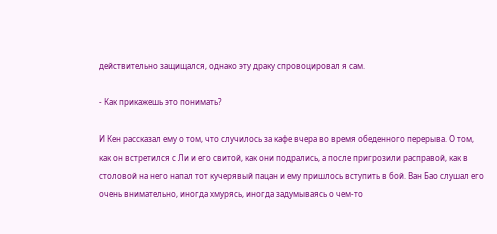действительно защищался, однако эту драку спровоцировал я сам.

- Как прикажешь это понимать?

И Кен рассказал ему о том, что случилось за кафе вчера во время обеденного перерыва. О том, как он встретился с Ли и его свитой, как они подрались, а после пригрозили расправой, как в столовой на него напал тот кучерявый пацан и ему пришлось вступить в бой. Ван Бао слушал его очень внимательно, иногда хмурясь, иногда задумываясь о чем-то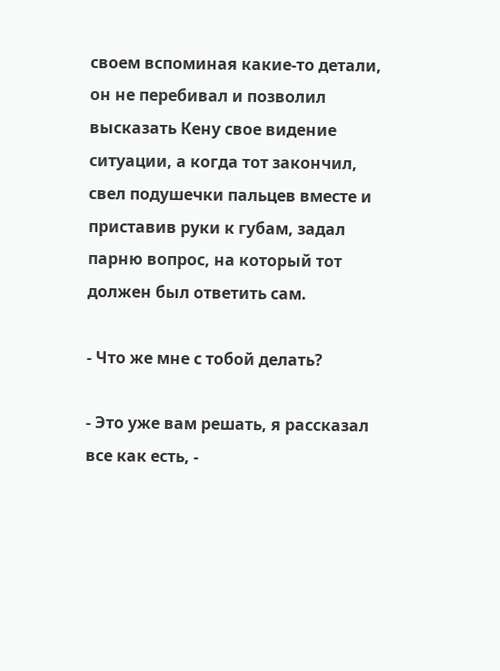своем вспоминая какие-то детали, он не перебивал и позволил высказать Кену свое видение ситуации, а когда тот закончил, свел подушечки пальцев вместе и приставив руки к губам, задал парню вопрос, на который тот должен был ответить сам.

- Что же мне с тобой делать?

- Это уже вам решать, я рассказал все как есть, -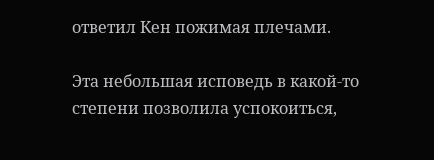ответил Кен пожимая плечами.

Эта небольшая исповедь в какой-то степени позволила успокоиться,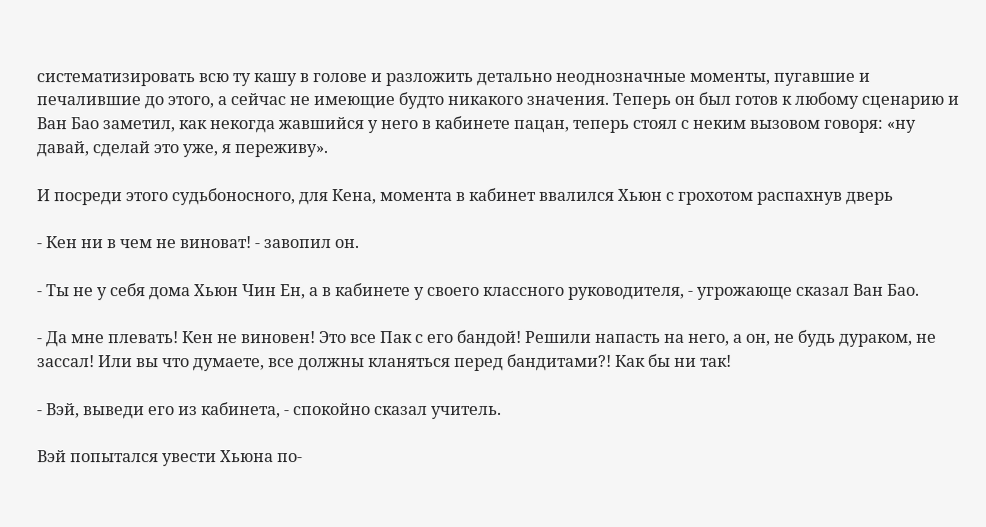систематизировать всю ту кашу в голове и разложить детально неоднозначные моменты, пугавшие и печалившие до этого, а сейчас не имеющие будто никакого значения. Теперь он был готов к любому сценарию и Ван Бао заметил, как некогда жавшийся у него в кабинете пацан, теперь стоял с неким вызовом говоря: «ну давай, сделай это уже, я переживу».

И посреди этого судьбоносного, для Кена, момента в кабинет ввалился Хьюн с грохотом распахнув дверь

- Кен ни в чем не виноват! - завопил он.

- Ты не у себя дома Хьюн Чин Ен, а в кабинете у своего классного руководителя, - угрожающе сказал Ван Бао.

- Да мне плевать! Кен не виновен! Это все Пак с его бандой! Решили напасть на него, а он, не будь дураком, не зассал! Или вы что думаете, все должны кланяться перед бандитами?! Как бы ни так!

- Вэй, выведи его из кабинета, - спокойно сказал учитель.

Вэй попытался увести Хьюна по-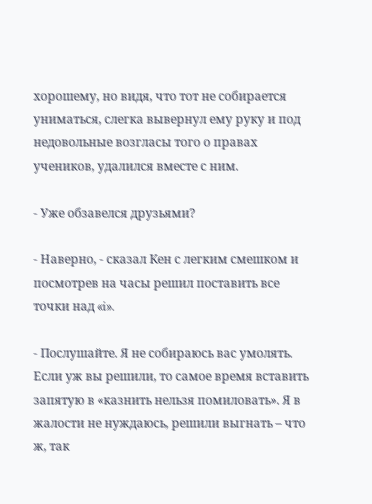хорошему, но видя, что тот не собирается униматься, слегка вывернул ему руку и под недовольные возгласы того о правах учеников, удалился вместе с ним.

- Уже обзавелся друзьями?

- Наверно, - сказал Кен с легким смешком и посмотрев на часы решил поставить все точки над «i».

- Послушайте. Я не собираюсь вас умолять. Если уж вы решили, то самое время вставить запятую в «казнить нельзя помиловать». Я в жалости не нуждаюсь, решили выгнать – что ж, так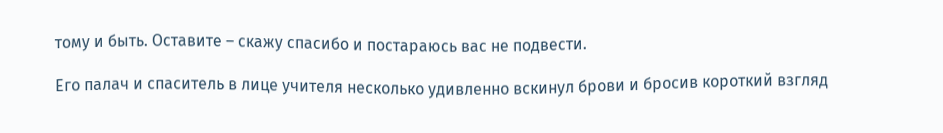тому и быть. Оставите – скажу спасибо и постараюсь вас не подвести.

Его палач и спаситель в лице учителя несколько удивленно вскинул брови и бросив короткий взгляд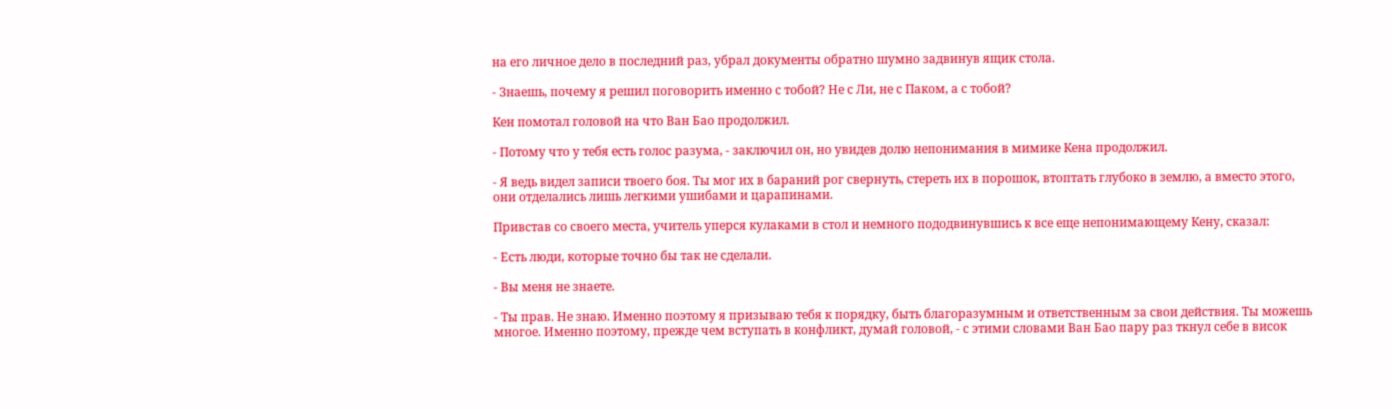на его личное дело в последний раз, убрал документы обратно шумно задвинув ящик стола.

- Знаешь, почему я решил поговорить именно с тобой? Не с Ли, не с Паком, а с тобой?

Кен помотал головой на что Ван Бао продолжил.

- Потому что у тебя есть голос разума, - заключил он, но увидев долю непонимания в мимике Кена продолжил.

- Я ведь видел записи твоего боя. Ты мог их в бараний рог свернуть, стереть их в порошок, втоптать глубоко в землю, а вместо этого, они отделались лишь легкими ушибами и царапинами.

Привстав со своего места, учитель уперся кулаками в стол и немного пододвинувшись к все еще непонимающему Кену, сказал:

- Есть люди, которые точно бы так не сделали.

- Вы меня не знаете.

- Ты прав. Не знаю. Именно поэтому я призываю тебя к порядку, быть благоразумным и ответственным за свои действия. Ты можешь многое. Именно поэтому, прежде чем вступать в конфликт, думай головой, - с этими словами Ван Бао пару раз ткнул себе в висок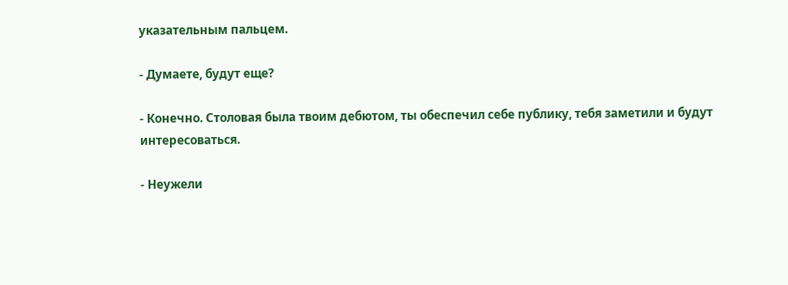указательным пальцем.

- Думаете, будут еще?

- Конечно. Столовая была твоим дебютом, ты обеспечил себе публику, тебя заметили и будут интересоваться.

- Неужели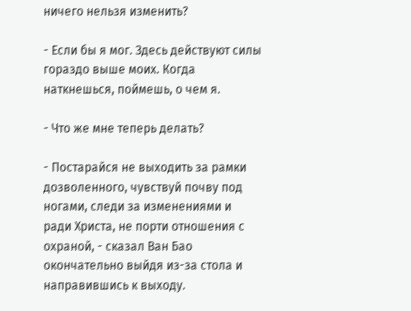ничего нельзя изменить?

- Если бы я мог. Здесь действуют силы гораздо выше моих. Когда наткнешься, поймешь, о чем я.

- Что же мне теперь делать?

- Постарайся не выходить за рамки дозволенного, чувствуй почву под ногами, следи за изменениями и ради Христа, не порти отношения с охраной, - сказал Ван Бао окончательно выйдя из-за стола и направившись к выходу.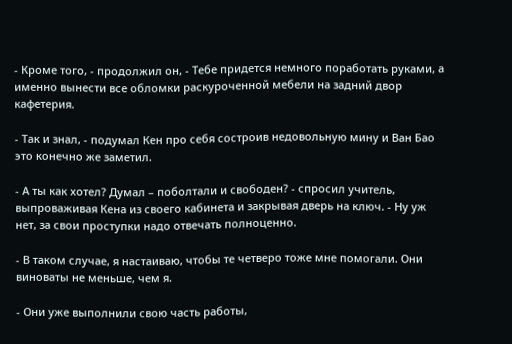- Кроме того, - продолжил он, - Тебе придется немного поработать руками, а именно вынести все обломки раскуроченной мебели на задний двор кафетерия.

- Так и знал, - подумал Кен про себя состроив недовольную мину и Ван Бао это конечно же заметил.

- А ты как хотел? Думал – поболтали и свободен? - спросил учитель, выпроваживая Кена из своего кабинета и закрывая дверь на ключ. - Ну уж нет, за свои проступки надо отвечать полноценно.

- В таком случае, я настаиваю, чтобы те четверо тоже мне помогали. Они виноваты не меньше, чем я.

- Они уже выполнили свою часть работы,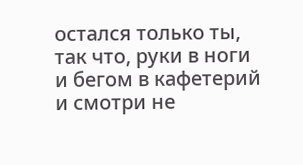остался только ты, так что, руки в ноги и бегом в кафетерий и смотри не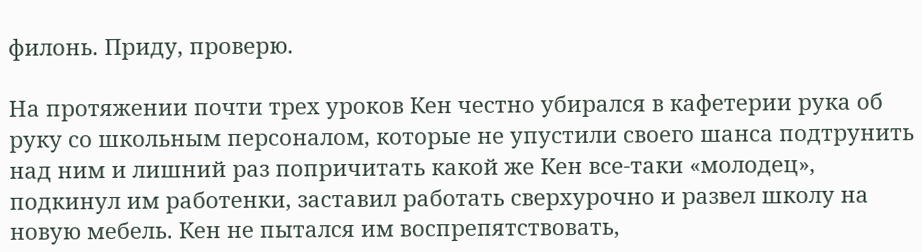филонь. Приду, проверю.

На протяжении почти трех уроков Кен честно убирался в кафетерии рука об руку со школьным персоналом, которые не упустили своего шанса подтрунить над ним и лишний раз попричитать какой же Кен все-таки «молодец», подкинул им работенки, заставил работать сверхурочно и развел школу на новую мебель. Кен не пытался им воспрепятствовать,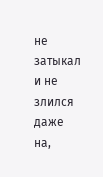не затыкал и не злился даже на,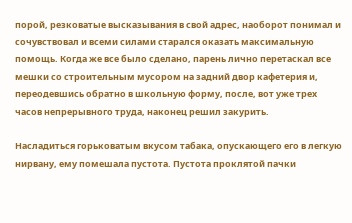порой, резковатые высказывания в свой адрес, наоборот понимал и сочувствовал и всеми силами старался оказать максимальную помощь. Когда же все было сделано, парень лично перетаскал все мешки со строительным мусором на задний двор кафетерия и, переодевшись обратно в школьную форму, после, вот уже трех часов непрерывного труда, наконец решил закурить.

Насладиться горьковатым вкусом табака, опускающего его в легкую нирвану, ему помешала пустота. Пустота проклятой пачки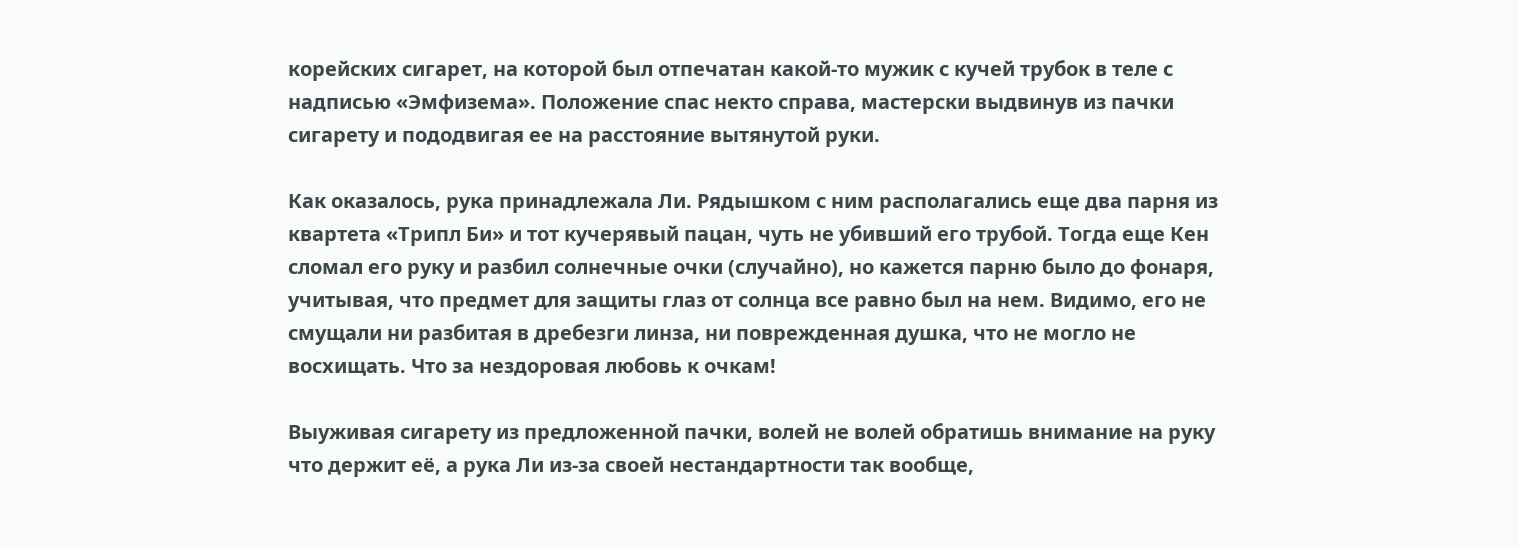корейских сигарет, на которой был отпечатан какой-то мужик с кучей трубок в теле с надписью «Эмфизема». Положение спас некто справа, мастерски выдвинув из пачки сигарету и пододвигая ее на расстояние вытянутой руки.

Как оказалось, рука принадлежала Ли. Рядышком с ним располагались еще два парня из квартета «Трипл Би» и тот кучерявый пацан, чуть не убивший его трубой. Тогда еще Кен сломал его руку и разбил солнечные очки (случайно), но кажется парню было до фонаря, учитывая, что предмет для защиты глаз от солнца все равно был на нем. Видимо, его не смущали ни разбитая в дребезги линза, ни поврежденная душка, что не могло не восхищать. Что за нездоровая любовь к очкам!

Выуживая сигарету из предложенной пачки, волей не волей обратишь внимание на руку что держит её, а рука Ли из-за своей нестандартности так вообще,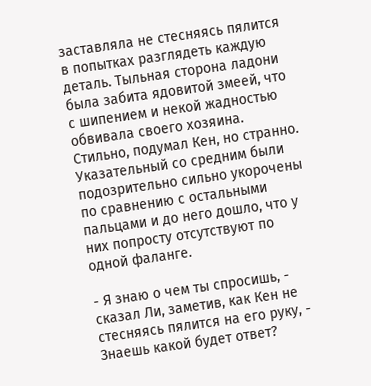заставляла не стесняясь пялится в попытках разглядеть каждую деталь. Тыльная сторона ладони была забита ядовитой змеей, что с шипением и некой жадностью обвивала своего хозяина. Стильно, подумал Кен, но странно. Указательный со средним были подозрительно сильно укорочены по сравнению с остальными пальцами и до него дошло, что у них попросту отсутствуют по одной фаланге.

- Я знаю о чем ты спросишь, - сказал Ли, заметив, как Кен не стесняясь пялится на его руку, - Знаешь какой будет ответ?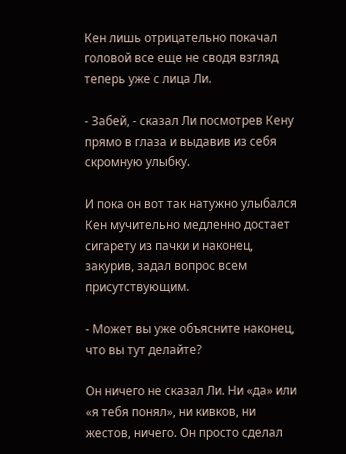Кен лишь отрицательно покачал головой все еще не сводя взгляд теперь уже с лица Ли.

- Забей, - сказал Ли посмотрев Кену прямо в глаза и выдавив из себя скромную улыбку.

И пока он вот так натужно улыбался Кен мучительно медленно достает сигарету из пачки и наконец, закурив, задал вопрос всем присутствующим.

- Может вы уже объясните наконец, что вы тут делайте?

Он ничего не сказал Ли. Ни «да» или «я тебя понял», ни кивков, ни жестов, ничего. Он просто сделал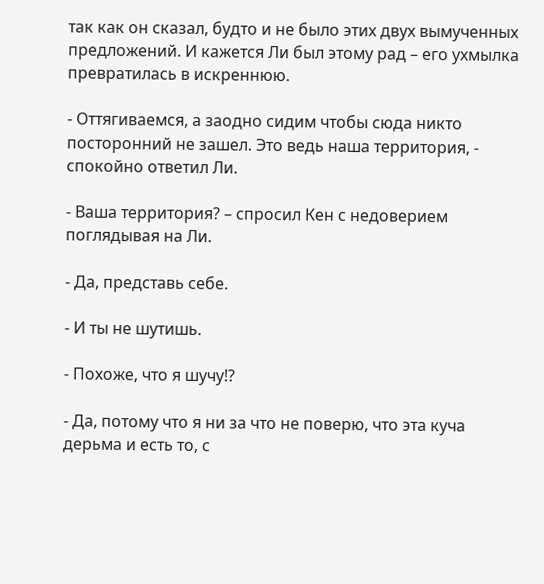так как он сказал, будто и не было этих двух вымученных предложений. И кажется Ли был этому рад – его ухмылка превратилась в искреннюю.

- Оттягиваемся, а заодно сидим чтобы сюда никто посторонний не зашел. Это ведь наша территория, - спокойно ответил Ли.

- Ваша территория? – спросил Кен с недоверием поглядывая на Ли.

- Да, представь себе.

- И ты не шутишь.

- Похоже, что я шучу!?

- Да, потому что я ни за что не поверю, что эта куча дерьма и есть то, с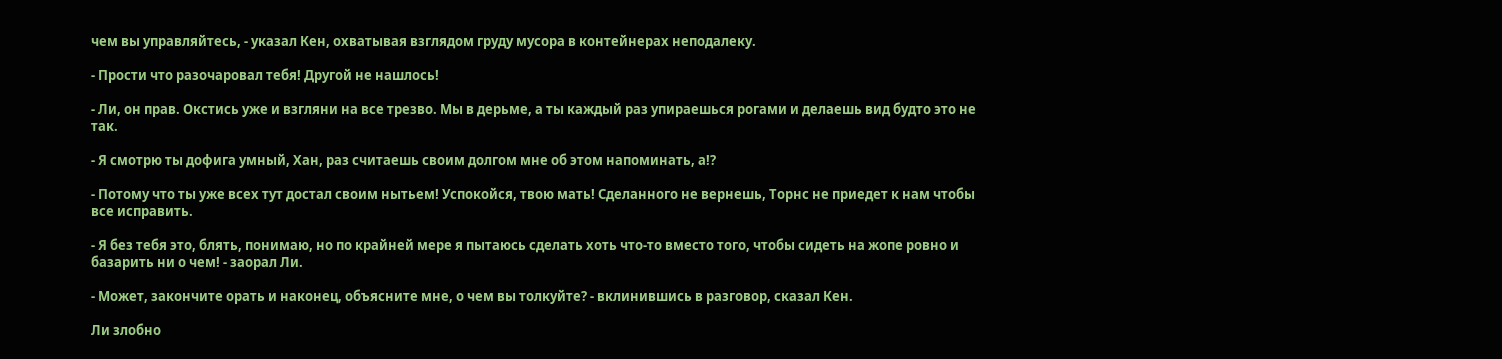чем вы управляйтесь, - указал Кен, охватывая взглядом груду мусора в контейнерах неподалеку.

- Прости что разочаровал тебя! Другой не нашлось!

- Ли, он прав. Окстись уже и взгляни на все трезво. Мы в дерьме, а ты каждый раз упираешься рогами и делаешь вид будто это не так.

- Я смотрю ты дофига умный, Хан, раз считаешь своим долгом мне об этом напоминать, а!?

- Потому что ты уже всех тут достал своим нытьем! Успокойся, твою мать! Сделанного не вернешь, Торнс не приедет к нам чтобы все исправить.

- Я без тебя это, блять, понимаю, но по крайней мере я пытаюсь сделать хоть что-то вместо того, чтобы сидеть на жопе ровно и базарить ни о чем! - заорал Ли.

- Может, закончите орать и наконец, объясните мне, о чем вы толкуйте? - вклинившись в разговор, сказал Кен.

Ли злобно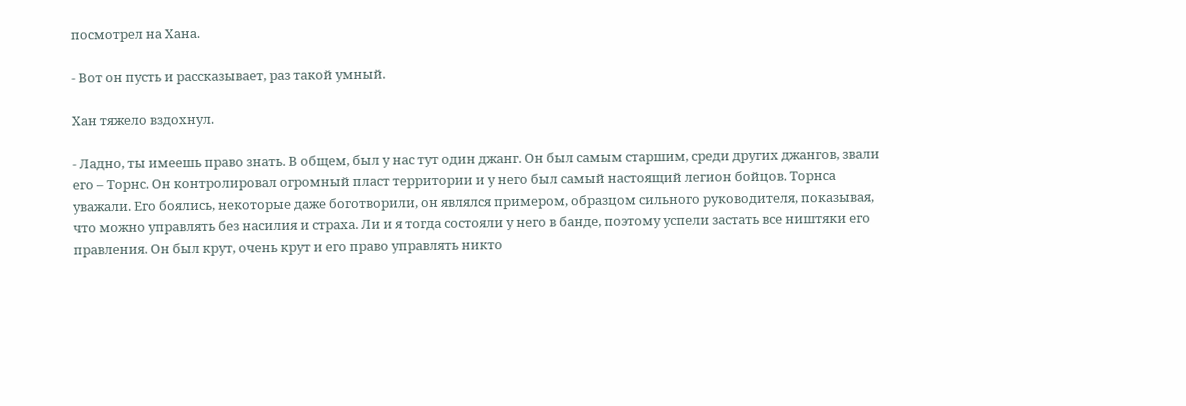посмотрел на Хана.

- Вот он пусть и рассказывает, раз такой умный.

Хан тяжело вздохнул.

- Ладно, ты имеешь право знать. В общем, был у нас тут один джанг. Он был самым старшим, среди других джангов, звали его – Торнс. Он контролировал огромный пласт территории и у него был самый настоящий легион бойцов. Торнса уважали. Его боялись, некоторые даже боготворили, он являлся примером, образцом сильного руководителя, показывая, что можно управлять без насилия и страха. Ли и я тогда состояли у него в банде, поэтому успели застать все ништяки его правления. Он был крут, очень крут и его право управлять никто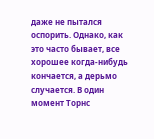даже не пытался оспорить. Однако, как это часто бывает, все хорошее когда-нибудь кончается, а дерьмо случается. В один момент Торнс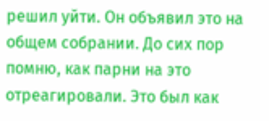решил уйти. Он объявил это на общем собрании. До сих пор помню, как парни на это отреагировали. Это был как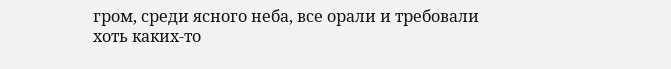гром, среди ясного неба, все орали и требовали хоть каких-то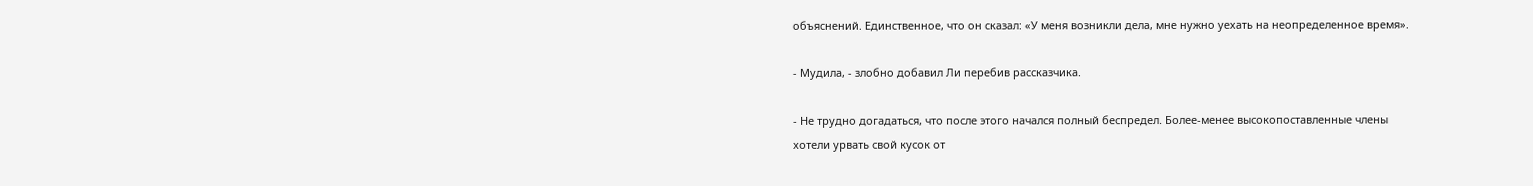объяснений. Единственное, что он сказал: «У меня возникли дела, мне нужно уехать на неопределенное время».

- Мудила, - злобно добавил Ли перебив рассказчика.

- Не трудно догадаться, что после этого начался полный беспредел. Более-менее высокопоставленные члены хотели урвать свой кусок от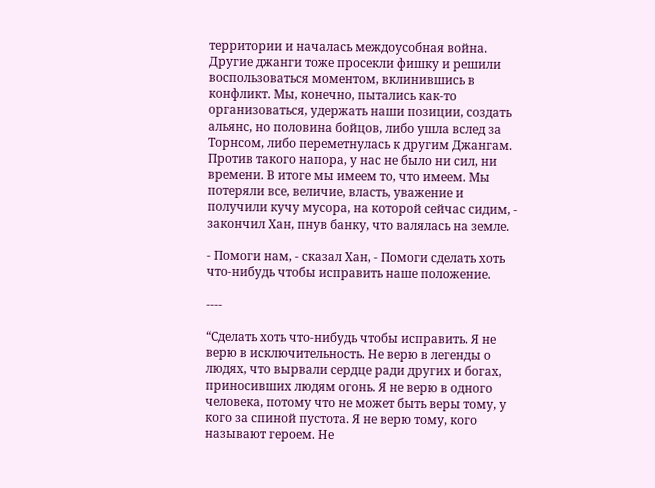территории и началась междоусобная война. Другие джанги тоже просекли фишку и решили воспользоваться моментом, вклинившись в конфликт. Мы, конечно, пытались как-то организоваться, удержать наши позиции, создать альянс, но половина бойцов, либо ушла вслед за Торнсом, либо переметнулась к другим Джангам. Против такого напора, у нас не было ни сил, ни времени. В итоге мы имеем то, что имеем. Мы потеряли все, величие, власть, уважение и получили кучу мусора, на которой сейчас сидим, - закончил Хан, пнув банку, что валялась на земле.

- Помоги нам, - сказал Хан, - Помоги сделать хоть что-нибудь чтобы исправить наше положение.

----

“Сделать хоть что-нибудь чтобы исправить. Я не верю в исключительность. Не верю в легенды о людях, что вырвали сердце ради других и богах, приносивших людям огонь. Я не верю в одного человека, потому что не может быть веры тому, у кого за спиной пустота. Я не верю тому, кого называют героем. Не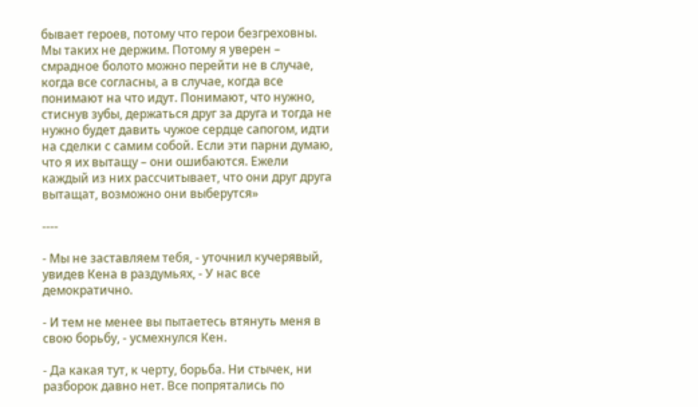бывает героев, потому что герои безгреховны. Мы таких не держим. Потому я уверен – смрадное болото можно перейти не в случае, когда все согласны, а в случае, когда все понимают на что идут. Понимают, что нужно, стиснув зубы, держаться друг за друга и тогда не нужно будет давить чужое сердце сапогом, идти на сделки с самим собой. Если эти парни думаю, что я их вытащу – они ошибаются. Ежели каждый из них рассчитывает, что они друг друга вытащат, возможно они выберутся»

----

- Мы не заставляем тебя, - уточнил кучерявый, увидев Кена в раздумьях, - У нас все демократично.

- И тем не менее вы пытаетесь втянуть меня в свою борьбу, - усмехнулся Кен.

- Да какая тут, к черту, борьба. Ни стычек, ни разборок давно нет. Все попрятались по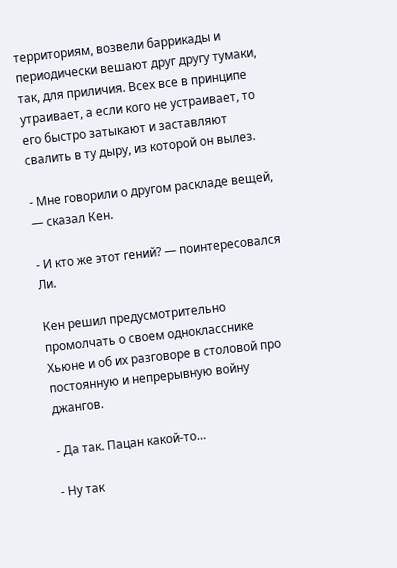территориям, возвели баррикады и периодически вешают друг другу тумаки, так, для приличия. Всех все в принципе утраивает, а если кого не устраивает, то его быстро затыкают и заставляют свалить в ту дыру, из которой он вылез.

- Мне говорили о другом раскладе вещей, — сказал Кен.

- И кто же этот гений? — поинтересовался Ли.

Кен решил предусмотрительно промолчать о своем однокласснике Хьюне и об их разговоре в столовой про постоянную и непрерывную войну джангов.

- Да так. Пацан какой-то…

- Ну так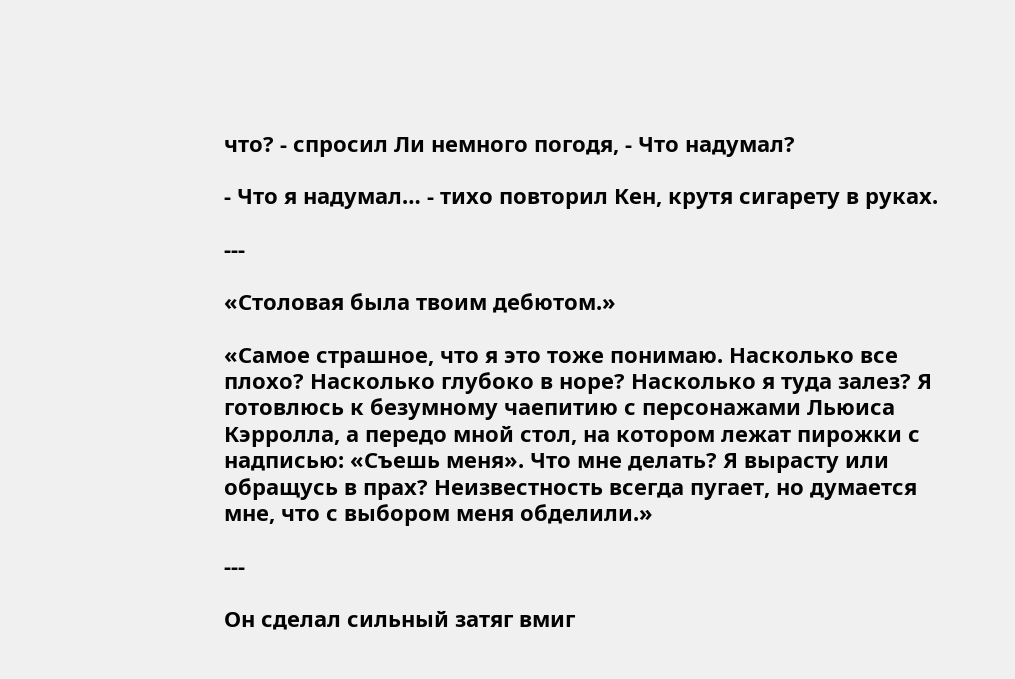что? - спросил Ли немного погодя, - Что надумал?

- Что я надумал… - тихо повторил Кен, крутя сигарету в руках.

---

«Столовая была твоим дебютом.»

«Самое страшное, что я это тоже понимаю. Насколько все плохо? Насколько глубоко в норе? Насколько я туда залез? Я готовлюсь к безумному чаепитию с персонажами Льюиса Кэрролла, а передо мной стол, на котором лежат пирожки с надписью: «Съешь меня». Что мне делать? Я вырасту или обращусь в прах? Неизвестность всегда пугает, но думается мне, что с выбором меня обделили.»

---

Он сделал сильный затяг вмиг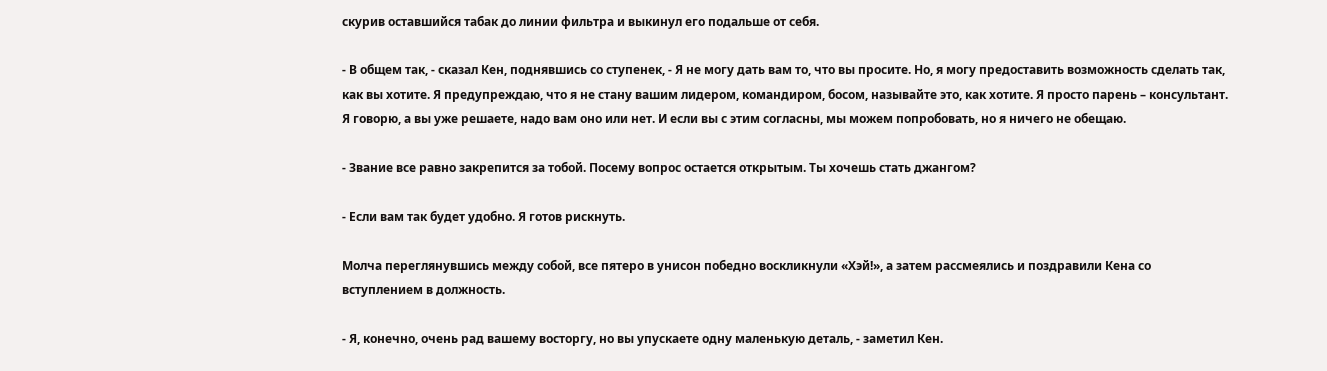скурив оставшийся табак до линии фильтра и выкинул его подальше от себя.

- В общем так, - сказал Кен, поднявшись со ступенек, - Я не могу дать вам то, что вы просите. Но, я могу предоставить возможность сделать так, как вы хотите. Я предупреждаю, что я не стану вашим лидером, командиром, босом, называйте это, как хотите. Я просто парень – консультант. Я говорю, а вы уже решаете, надо вам оно или нет. И если вы с этим согласны, мы можем попробовать, но я ничего не обещаю.

- Звание все равно закрепится за тобой. Посему вопрос остается открытым. Ты хочешь стать джангом?

- Если вам так будет удобно. Я готов рискнуть.

Молча переглянувшись между собой, все пятеро в унисон победно воскликнули «Хэй!», а затем рассмеялись и поздравили Кена со вступлением в должность.

- Я, конечно, очень рад вашему восторгу, но вы упускаете одну маленькую деталь, - заметил Кен.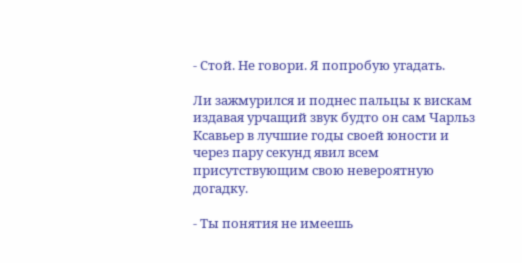- Стой. Не говори. Я попробую угадать.

Ли зажмурился и поднес пальцы к вискам издавая урчащий звук будто он сам Чарльз Ксавьер в лучшие годы своей юности и через пару секунд явил всем присутствующим свою невероятную догадку.

- Ты понятия не имеешь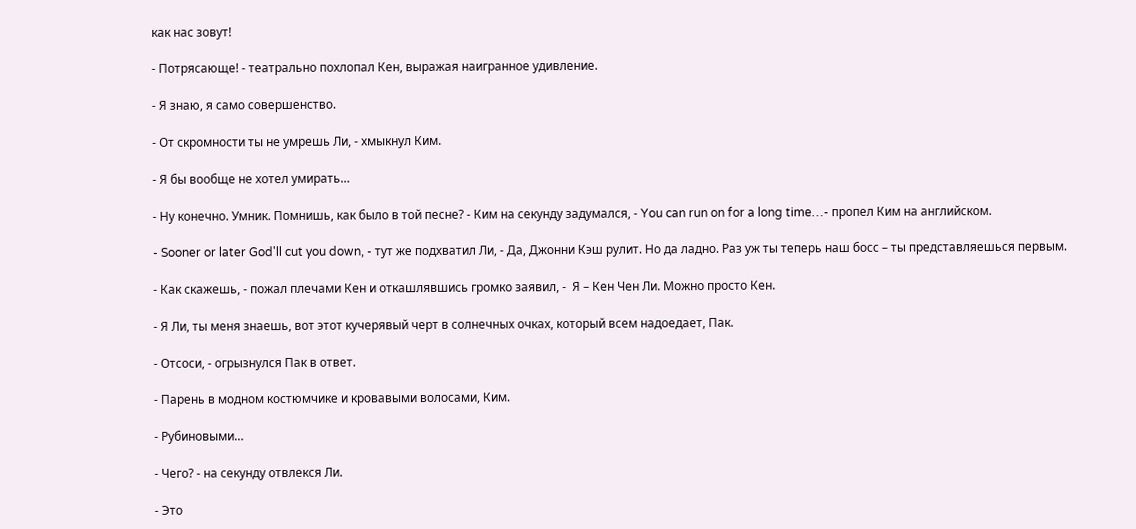как нас зовут!

- Потрясающе! - театрально похлопал Кен, выражая наигранное удивление.

- Я знаю, я само совершенство.

- От скромности ты не умрешь Ли, - хмыкнул Ким.

- Я бы вообще не хотел умирать…

- Ну конечно. Умник. Помнишь, как было в той песне? - Ким на секунду задумался, - You can run on for a long time…- пропел Ким на английском.

- Sooner or later God'll cut you down, - тут же подхватил Ли, - Да, Джонни Кэш рулит. Но да ладно. Раз уж ты теперь наш босс – ты представляешься первым.

- Как скажешь, - пожал плечами Кен и откашлявшись громко заявил, -  Я – Кен Чен Ли. Можно просто Кен.

- Я Ли, ты меня знаешь, вот этот кучерявый черт в солнечных очках, который всем надоедает, Пак.

- Отсоси, - огрызнулся Пак в ответ.

- Парень в модном костюмчике и кровавыми волосами, Ким.

- Рубиновыми…

- Чего? - на секунду отвлекся Ли.

- Это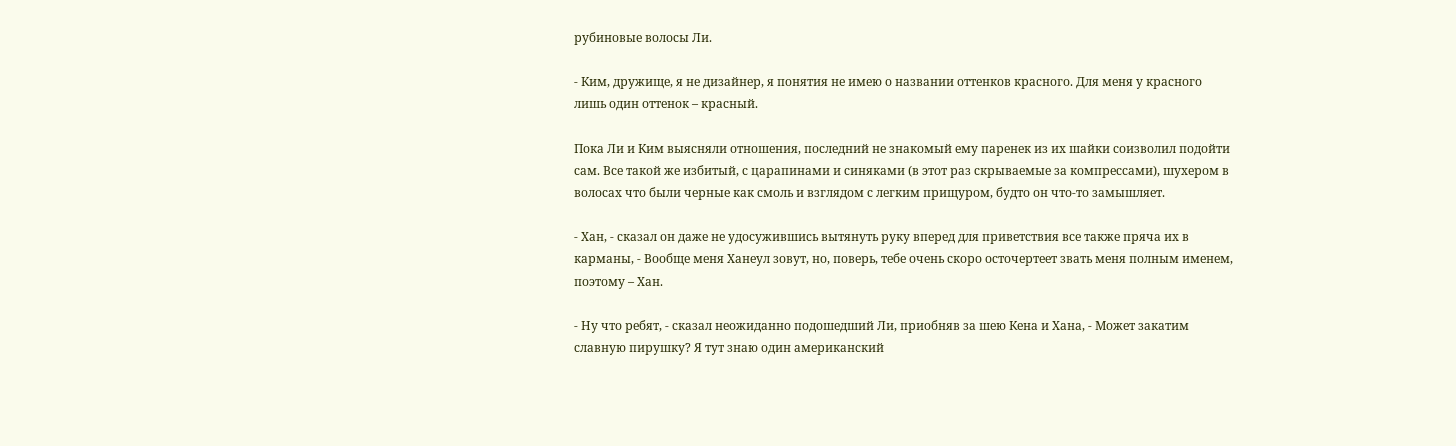рубиновые волосы Ли.

- Ким, дружище, я не дизайнер, я понятия не имею о названии оттенков красного. Для меня у красного лишь один оттенок – красный.

Пока Ли и Ким выясняли отношения, последний не знакомый ему паренек из их шайки соизволил подойти сам. Все такой же избитый, с царапинами и синяками (в этот раз скрываемые за компрессами), шухером в волосах что были черные как смоль и взглядом с легким прищуром, будто он что-то замышляет.

- Хан, - сказал он даже не удосужившись вытянуть руку вперед для приветствия все также пряча их в карманы, - Вообще меня Ханеул зовут, но, поверь, тебе очень скоро осточертеет звать меня полным именем, поэтому – Хан.

- Ну что ребят, - сказал неожиданно подошедший Ли, приобняв за шею Кена и Хана, - Может закатим славную пирушку? Я тут знаю один американский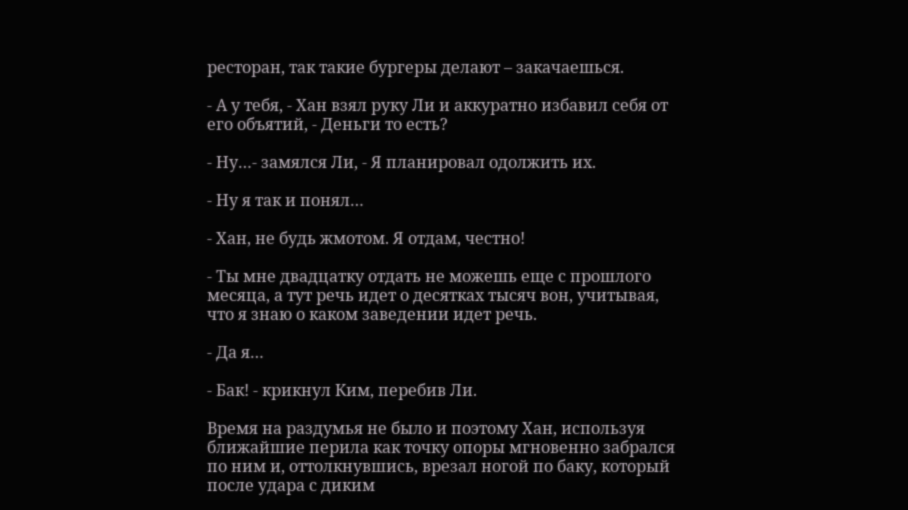ресторан, так такие бургеры делают – закачаешься.

- А у тебя, - Хан взял руку Ли и аккуратно избавил себя от его объятий, - Деньги то есть?

- Ну…- замялся Ли, - Я планировал одолжить их.

- Ну я так и понял…

- Хан, не будь жмотом. Я отдам, честно!

- Ты мне двадцатку отдать не можешь еще с прошлого месяца, а тут речь идет о десятках тысяч вон, учитывая, что я знаю о каком заведении идет речь.

- Да я…

- Бак! - крикнул Ким, перебив Ли.

Время на раздумья не было и поэтому Хан, используя ближайшие перила как точку опоры мгновенно забрался по ним и, оттолкнувшись, врезал ногой по баку, который после удара с диким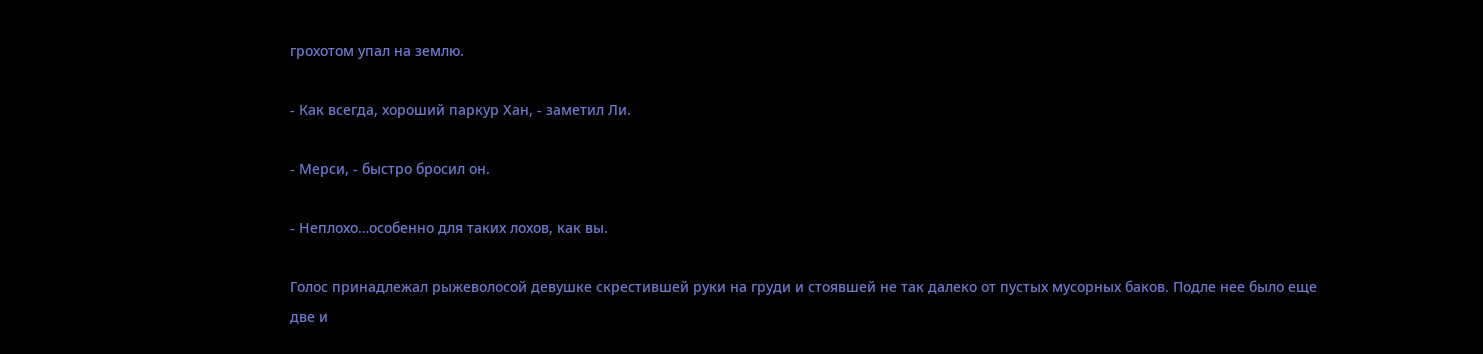грохотом упал на землю.

- Как всегда, хороший паркур Хан, - заметил Ли.

- Мерси, - быстро бросил он.

- Неплохо…особенно для таких лохов, как вы.

Голос принадлежал рыжеволосой девушке скрестившей руки на груди и стоявшей не так далеко от пустых мусорных баков. Подле нее было еще две и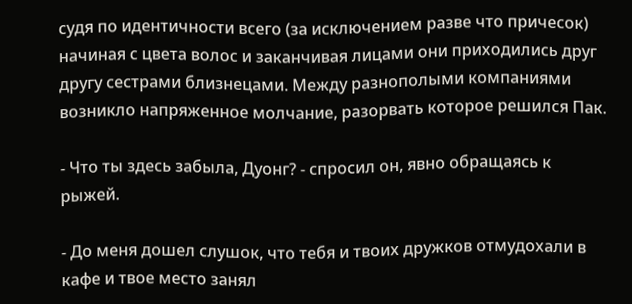судя по идентичности всего (за исключением разве что причесок) начиная с цвета волос и заканчивая лицами они приходились друг другу сестрами близнецами. Между разнополыми компаниями возникло напряженное молчание, разорвать которое решился Пак.

- Что ты здесь забыла, Дуонг? - спросил он, явно обращаясь к рыжей.

- До меня дошел слушок, что тебя и твоих дружков отмудохали в кафе и твое место занял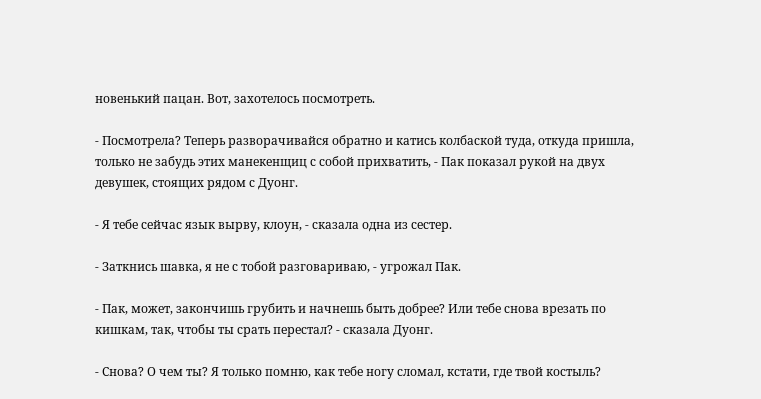новенький пацан. Вот, захотелось посмотреть.

- Посмотрела? Теперь разворачивайся обратно и катись колбаской туда, откуда пришла, только не забудь этих манекенщиц с собой прихватить, - Пак показал рукой на двух девушек, стоящих рядом с Дуонг.

- Я тебе сейчас язык вырву, клоун, - сказала одна из сестер.

- Заткнись шавка, я не с тобой разговариваю, - угрожал Пак.

- Пак, может, закончишь грубить и начнешь быть добрее? Или тебе снова врезать по кишкам, так, чтобы ты срать перестал? - сказала Дуонг.

- Снова? О чем ты? Я только помню, как тебе ногу сломал, кстати, где твой костыль?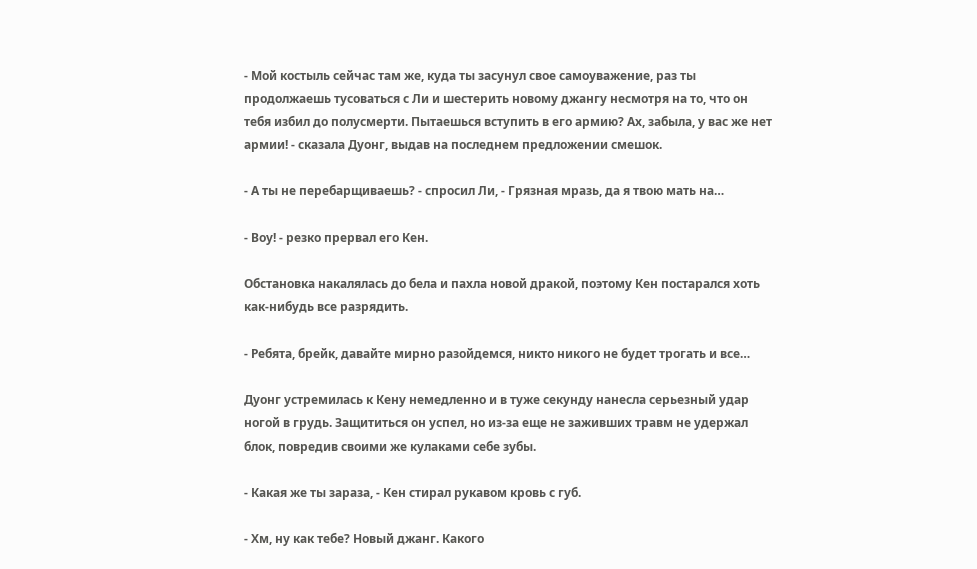- Мой костыль сейчас там же, куда ты засунул свое самоуважение, раз ты продолжаешь тусоваться с Ли и шестерить новому джангу несмотря на то, что он тебя избил до полусмерти. Пытаешься вступить в его армию? Ах, забыла, у вас же нет армии! - сказала Дуонг, выдав на последнем предложении смешок.

- А ты не перебарщиваешь? - спросил Ли, - Грязная мразь, да я твою мать на…

- Воу! - резко прервал его Кен.

Обстановка накалялась до бела и пахла новой дракой, поэтому Кен постарался хоть как-нибудь все разрядить.

- Ребята, брейк, давайте мирно разойдемся, никто никого не будет трогать и все…

Дуонг устремилась к Кену немедленно и в туже секунду нанесла серьезный удар ногой в грудь. Защититься он успел, но из-за еще не заживших травм не удержал блок, повредив своими же кулаками себе зубы.

- Какая же ты зараза, - Кен стирал рукавом кровь с губ.

- Хм, ну как тебе? Новый джанг. Какого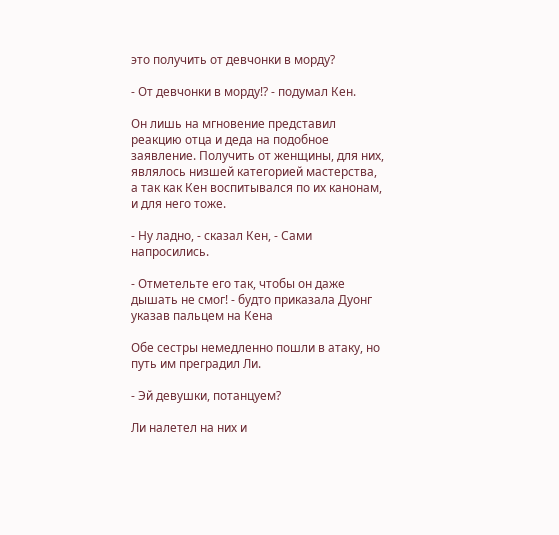это получить от девчонки в морду?

- От девчонки в морду!? - подумал Кен.

Он лишь на мгновение представил реакцию отца и деда на подобное заявление. Получить от женщины, для них, являлось низшей категорией мастерства, а так как Кен воспитывался по их канонам, и для него тоже.

- Ну ладно, - сказал Кен, - Сами напросились.

- Отметельте его так, чтобы он даже дышать не смог! - будто приказала Дуонг указав пальцем на Кена

Обе сестры немедленно пошли в атаку, но путь им преградил Ли.

- Эй девушки, потанцуем?

Ли налетел на них и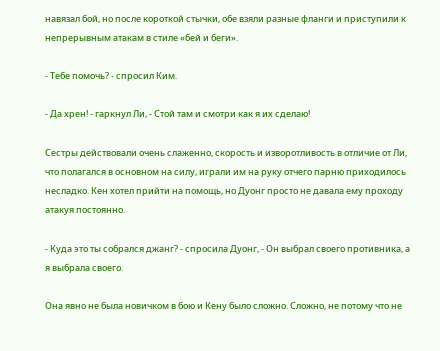навязал бой, но после короткой стычки, обе взяли разные фланги и приступили к непрерывным атакам в стиле «бей и беги».

- Тебе помочь? - спросил Ким.

- Да хрен! - гаркнул Ли, - Стой там и смотри как я их сделаю!

Сестры действовали очень слаженно, скорость и изворотливость в отличие от Ли, что полагался в основном на силу, играли им на руку отчего парню приходилось несладко. Кен хотел прийти на помощь, но Дуонг просто не давала ему проходу атакуя постоянно.

- Куда это ты собрался джанг? - спросила Дуонг, - Он выбрал своего противника, а я выбрала своего.

Она явно не была новичком в бою и Кену было сложно. Сложно, не потому что не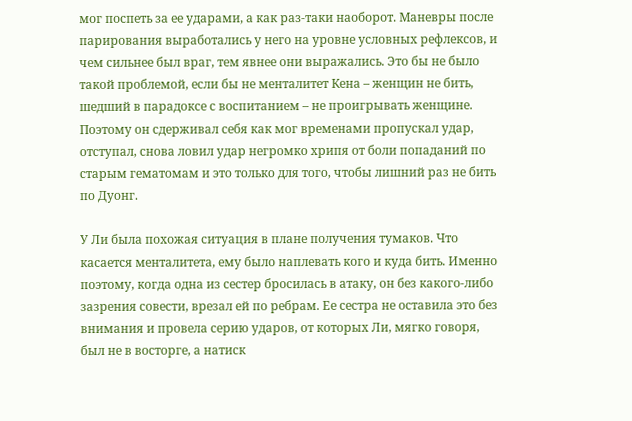мог поспеть за ее ударами, а как раз-таки наоборот. Маневры после парирования выработались у него на уровне условных рефлексов, и чем сильнее был враг, тем явнее они выражались. Это бы не было такой проблемой, если бы не менталитет Кена – женщин не бить, шедший в парадоксе с воспитанием – не проигрывать женщине. Поэтому он сдерживал себя как мог временами пропускал удар, отступал, снова ловил удар негромко хрипя от боли попаданий по старым гематомам и это только для того, чтобы лишний раз не бить по Дуонг.

У Ли была похожая ситуация в плане получения тумаков. Что касается менталитета, ему было наплевать кого и куда бить. Именно поэтому, когда одна из сестер бросилась в атаку, он без какого-либо зазрения совести, врезал ей по ребрам. Ее сестра не оставила это без внимания и провела серию ударов, от которых Ли, мягко говоря, был не в восторге, а натиск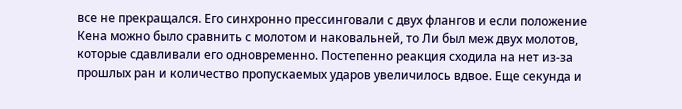все не прекращался. Его синхронно прессинговали с двух флангов и если положение Кена можно было сравнить с молотом и наковальней, то Ли был меж двух молотов, которые сдавливали его одновременно. Постепенно реакция сходила на нет из-за прошлых ран и количество пропускаемых ударов увеличилось вдвое. Еще секунда и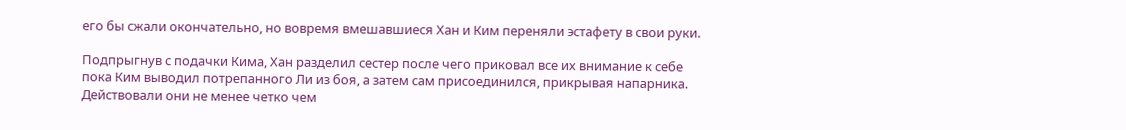его бы сжали окончательно, но вовремя вмешавшиеся Хан и Ким переняли эстафету в свои руки.

Подпрыгнув с подачки Кима, Хан разделил сестер после чего приковал все их внимание к себе пока Ким выводил потрепанного Ли из боя, а затем сам присоединился, прикрывая напарника. Действовали они не менее четко чем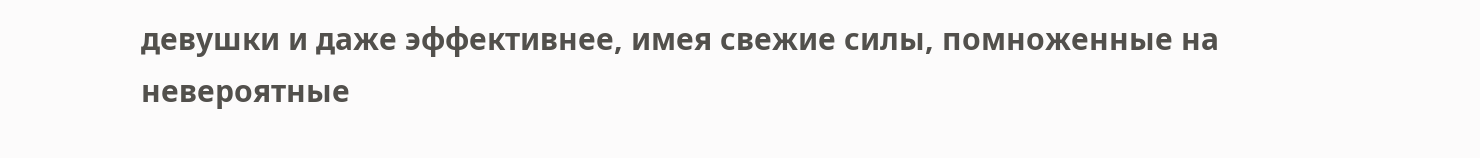девушки и даже эффективнее, имея свежие силы, помноженные на невероятные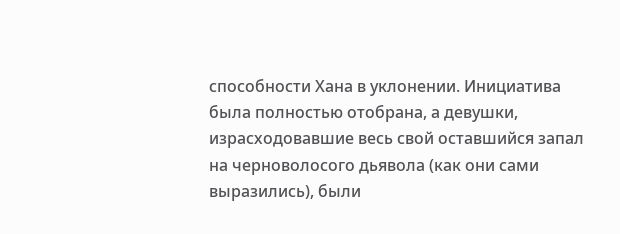способности Хана в уклонении. Инициатива была полностью отобрана, а девушки, израсходовавшие весь свой оставшийся запал на черноволосого дьявола (как они сами выразились), были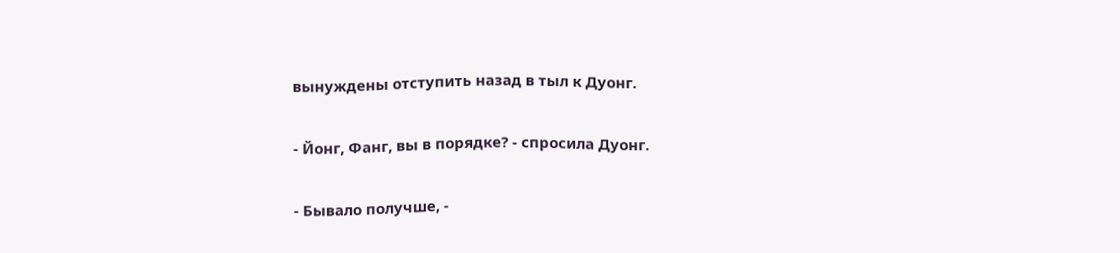вынуждены отступить назад в тыл к Дуонг.

- Йонг, Фанг, вы в порядке? - спросила Дуонг.

- Бывало получше, -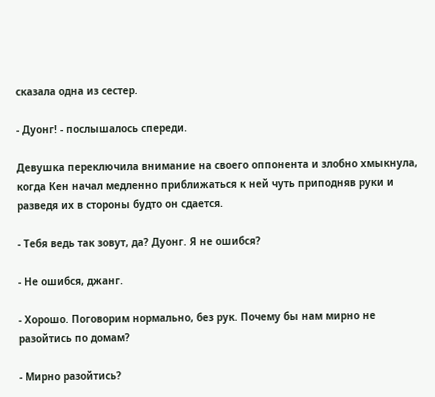сказала одна из сестер.

- Дуонг! - послышалось спереди.

Девушка переключила внимание на своего оппонента и злобно хмыкнула, когда Кен начал медленно приближаться к ней чуть приподняв руки и разведя их в стороны будто он сдается.

- Тебя ведь так зовут, да? Дуонг. Я не ошибся?

- Не ошибся, джанг.

- Хорошо. Поговорим нормально, без рук. Почему бы нам мирно не разойтись по домам?

- Мирно разойтись?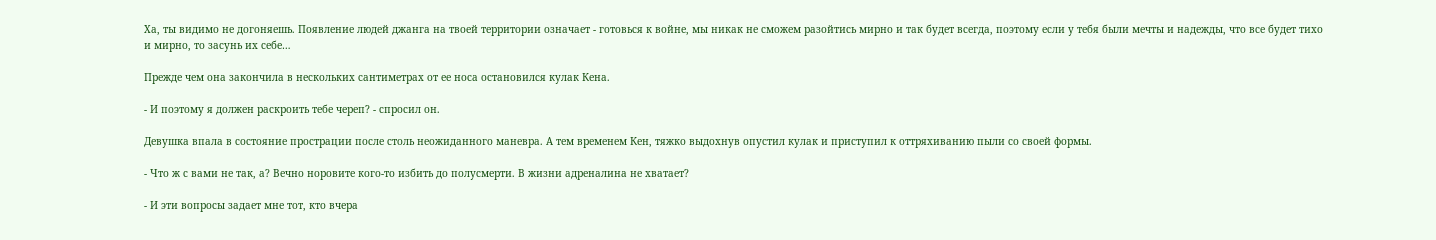Ха, ты видимо не догоняешь. Появление людей джанга на твоей территории означает - готовься к войне, мы никак не сможем разойтись мирно и так будет всегда, поэтому если у тебя были мечты и надежды, что все будет тихо и мирно, то засунь их себе…

Прежде чем она закончила в нескольких сантиметрах от ее носа остановился кулак Кена.

- И поэтому я должен раскроить тебе череп? - спросил он.

Девушка впала в состояние прострации после столь неожиданного маневра. А тем временем Кен, тяжко выдохнув опустил кулак и приступил к оттряхиванию пыли со своей формы.

- Что ж с вами не так, а? Вечно норовите кого-то избить до полусмерти. В жизни адреналина не хватает?

- И эти вопросы задает мне тот, кто вчера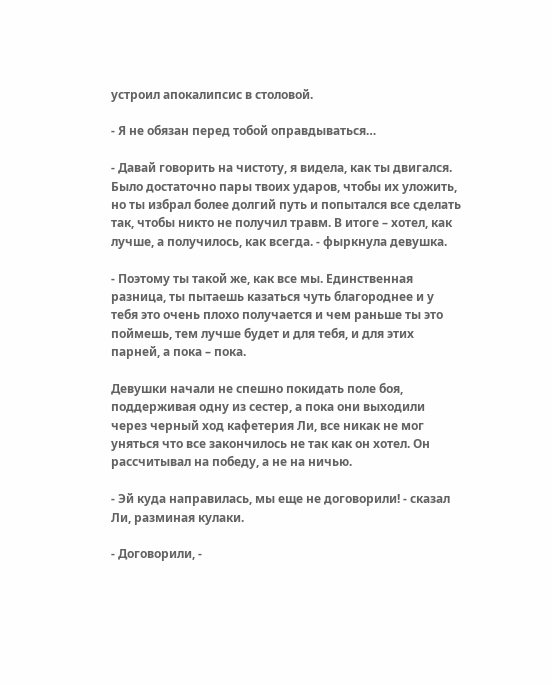устроил апокалипсис в столовой.

- Я не обязан перед тобой оправдываться…

- Давай говорить на чистоту, я видела, как ты двигался. Было достаточно пары твоих ударов, чтобы их уложить, но ты избрал более долгий путь и попытался все сделать так, чтобы никто не получил травм. В итоге – хотел, как лучше, а получилось, как всегда. - фыркнула девушка.

- Поэтому ты такой же, как все мы. Единственная разница, ты пытаешь казаться чуть благороднее и у тебя это очень плохо получается и чем раньше ты это поймешь, тем лучше будет и для тебя, и для этих парней, а пока – пока.

Девушки начали не спешно покидать поле боя, поддерживая одну из сестер, а пока они выходили через черный ход кафетерия Ли, все никак не мог уняться что все закончилось не так как он хотел. Он рассчитывал на победу, а не на ничью.

- Эй куда направилась, мы еще не договорили! - сказал Ли, разминая кулаки.

- Договорили, -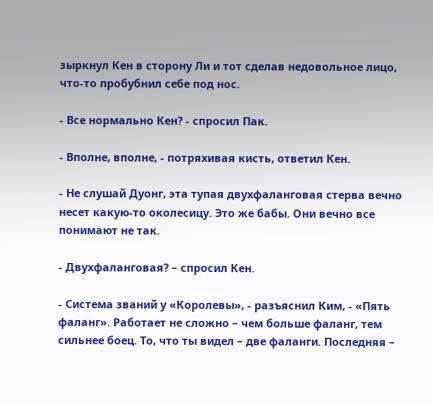зыркнул Кен в сторону Ли и тот сделав недовольное лицо, что-то пробубнил себе под нос.

- Все нормально Кен? - спросил Пак.

- Вполне, вполне, - потряхивая кисть, ответил Кен.

- Не слушай Дуонг, эта тупая двухфаланговая стерва вечно несет какую-то околесицу. Это же бабы. Они вечно все понимают не так.

- Двухфаланговая? – спросил Кен.

- Система званий у «Королевы», - разъяснил Ким, - «Пять фаланг». Работает не сложно – чем больше фаланг, тем сильнее боец. То, что ты видел – две фаланги. Последняя –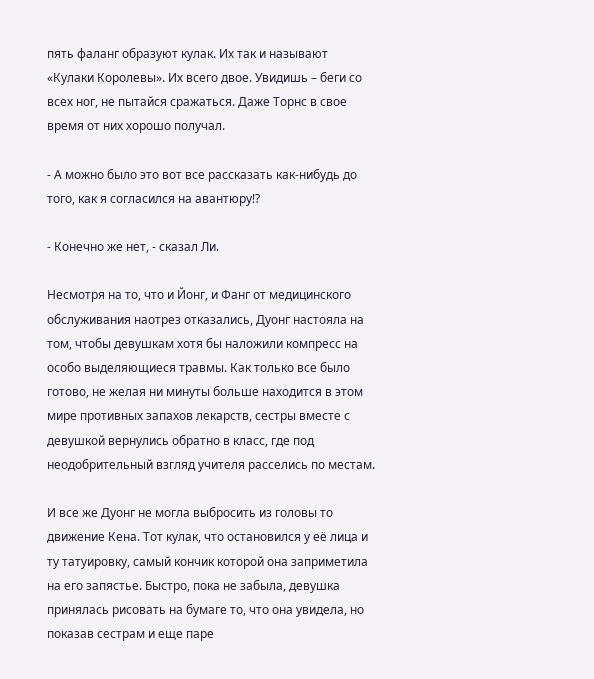пять фаланг образуют кулак. Их так и называют «Кулаки Королевы». Их всего двое. Увидишь – беги со всех ног, не пытайся сражаться. Даже Торнс в свое время от них хорошо получал.

- А можно было это вот все рассказать как-нибудь до того, как я согласился на авантюру!?

- Конечно же нет, - сказал Ли.

Несмотря на то, что и Йонг, и Фанг от медицинского обслуживания наотрез отказались, Дуонг настояла на том, чтобы девушкам хотя бы наложили компресс на особо выделяющиеся травмы. Как только все было готово, не желая ни минуты больше находится в этом мире противных запахов лекарств, сестры вместе с девушкой вернулись обратно в класс, где под неодобрительный взгляд учителя расселись по местам.

И все же Дуонг не могла выбросить из головы то движение Кена. Тот кулак, что остановился у её лица и ту татуировку, самый кончик которой она заприметила на его запястье. Быстро, пока не забыла, девушка принялась рисовать на бумаге то, что она увидела, но показав сестрам и еще паре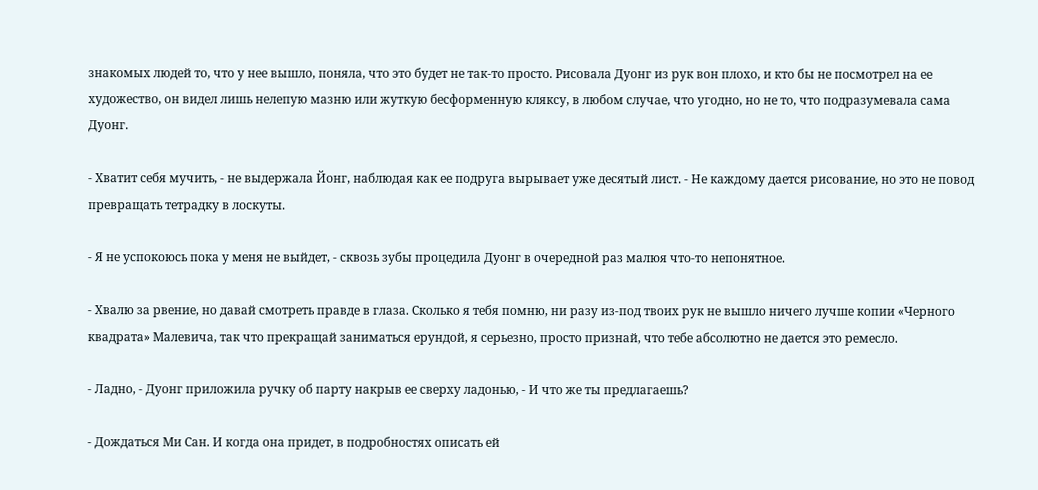знакомых людей то, что у нее вышло, поняла, что это будет не так-то просто. Рисовала Дуонг из рук вон плохо, и кто бы не посмотрел на ее художество, он видел лишь нелепую мазню или жуткую бесформенную кляксу, в любом случае, что угодно, но не то, что подразумевала сама Дуонг.

- Хватит себя мучить, - не выдержала Йонг, наблюдая как ее подруга вырывает уже десятый лист. - Не каждому дается рисование, но это не повод превращать тетрадку в лоскуты.

- Я не успокоюсь пока у меня не выйдет, - сквозь зубы процедила Дуонг в очередной раз малюя что-то непонятное.

- Хвалю за рвение, но давай смотреть правде в глаза. Сколько я тебя помню, ни разу из-под твоих рук не вышло ничего лучше копии «Черного квадрата» Малевича, так что прекращай заниматься ерундой, я серьезно, просто признай, что тебе абсолютно не дается это ремесло.

- Ладно, - Дуонг приложила ручку об парту накрыв ее сверху ладонью, - И что же ты предлагаешь?

- Дождаться Ми Сан. И когда она придет, в подробностях описать ей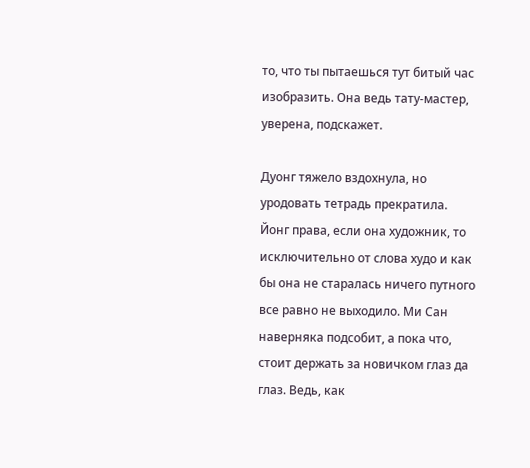то, что ты пытаешься тут битый час изобразить. Она ведь тату-мастер, уверена, подскажет.

Дуонг тяжело вздохнула, но уродовать тетрадь прекратила. Йонг права, если она художник, то исключительно от слова худо и как бы она не старалась ничего путного все равно не выходило. Ми Сан наверняка подсобит, а пока что, стоит держать за новичком глаз да глаз. Ведь, как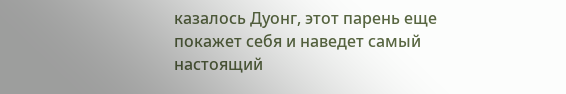казалось Дуонг, этот парень еще покажет себя и наведет самый настоящий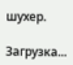шухер.

Загрузка...